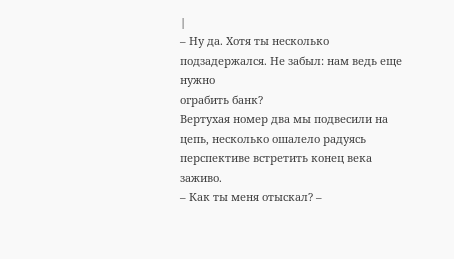|
– Ну да. Хотя ты несколько подзадержался. Не забыл: нам ведь еще нужно
ограбить банк?
Вертухая номер два мы подвесили на цепь, несколько ошалело радуясь
перспективе встретить конец века заживо.
– Как ты меня отыскал? –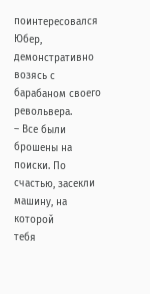поинтересовался Юбер, демонстративно возясь с
барабаном своего револьвера.
– Все были брошены на поиски. По счастью, засекли машину, на которой
тебя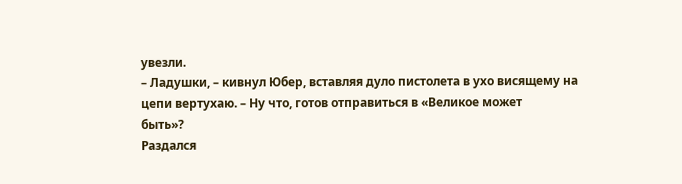увезли.
– Ладушки, – кивнул Юбер, вставляя дуло пистолета в ухо висящему на
цепи вертухаю. – Ну что, готов отправиться в «Великое может
быть»?
Раздался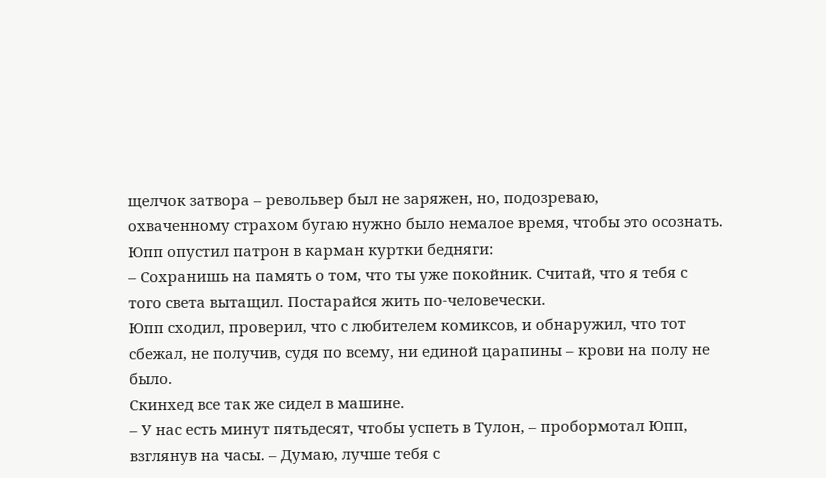щелчок затвора – револьвер был не заряжен, но, подозреваю,
охваченному страхом бугаю нужно было немалое время, чтобы это осознать.
Юпп опустил патрон в карман куртки бедняги:
– Сохранишь на память о том, что ты уже покойник. Считай, что я тебя с
того света вытащил. Постарайся жить по-человечески.
Юпп сходил, проверил, что с любителем комиксов, и обнаружил, что тот
сбежал, не получив, судя по всему, ни единой царапины – крови на полу не
было.
Скинхед все так же сидел в машине.
– У нас есть минут пятьдесят, чтобы успеть в Тулон, – пробормотал Юпп,
взглянув на часы. – Думаю, лучше тебя с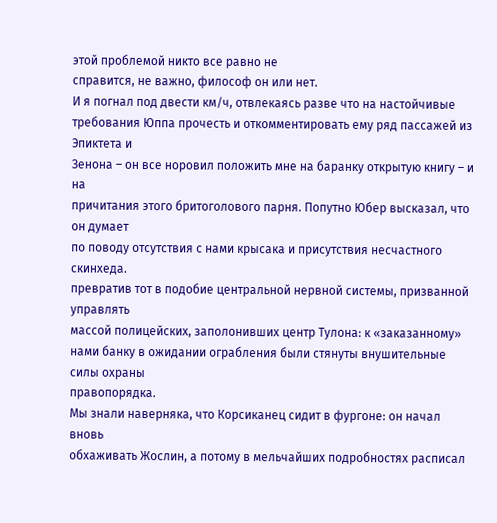этой проблемой никто все равно не
справится, не важно, философ он или нет.
И я погнал под двести км/ч, отвлекаясь разве что на настойчивые
требования Юппа прочесть и откомментировать ему ряд пассажей из Эпиктета и
Зенона – он все норовил положить мне на баранку открытую книгу – и на
причитания этого бритоголового парня. Попутно Юбер высказал, что он думает
по поводу отсутствия с нами крысака и присутствия несчастного скинхеда.
превратив тот в подобие центральной нервной системы, призванной управлять
массой полицейских, заполонивших центр Тулона: к «заказанному»
нами банку в ожидании ограбления были стянуты внушительные силы охраны
правопорядка.
Мы знали наверняка, что Корсиканец сидит в фургоне: он начал вновь
обхаживать Жослин, а потому в мельчайших подробностях расписал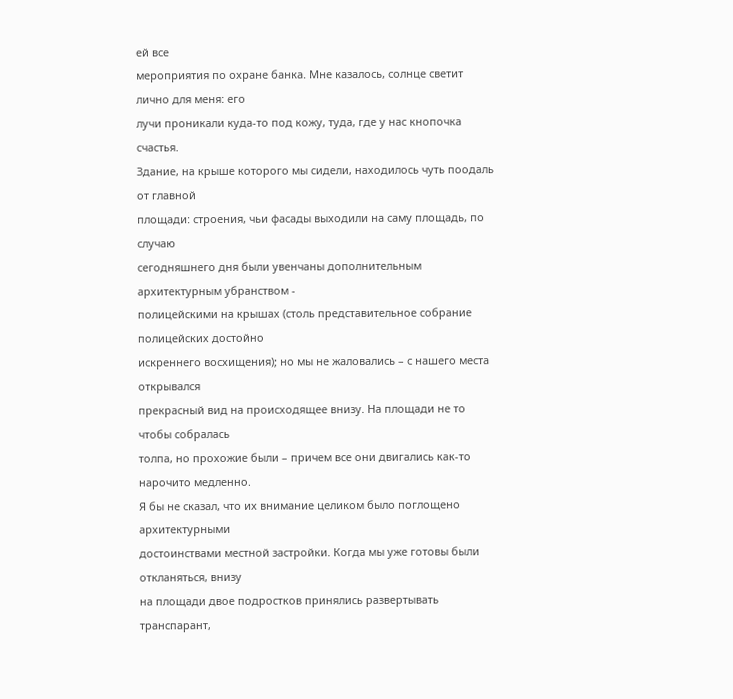ей все
мероприятия по охране банка. Мне казалось, солнце светит лично для меня: его
лучи проникали куда-то под кожу, туда, где у нас кнопочка счастья.
Здание, на крыше которого мы сидели, находилось чуть поодаль от главной
площади: строения, чьи фасады выходили на саму площадь, по случаю
сегодняшнего дня были увенчаны дополнительным архитектурным убранством -
полицейскими на крышах (столь представительное собрание полицейских достойно
искреннего восхищения); но мы не жаловались – с нашего места открывался
прекрасный вид на происходящее внизу. На площади не то чтобы собралась
толпа, но прохожие были – причем все они двигались как-то нарочито медленно.
Я бы не сказал, что их внимание целиком было поглощено архитектурными
достоинствами местной застройки. Когда мы уже готовы были откланяться, внизу
на площади двое подростков принялись развертывать транспарант,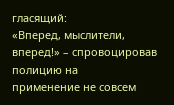гласящий:
«Вперед, мыслители, вперед!» – спровоцировав полицию на
применение не совсем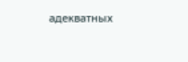адекватных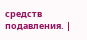средств подавления. |